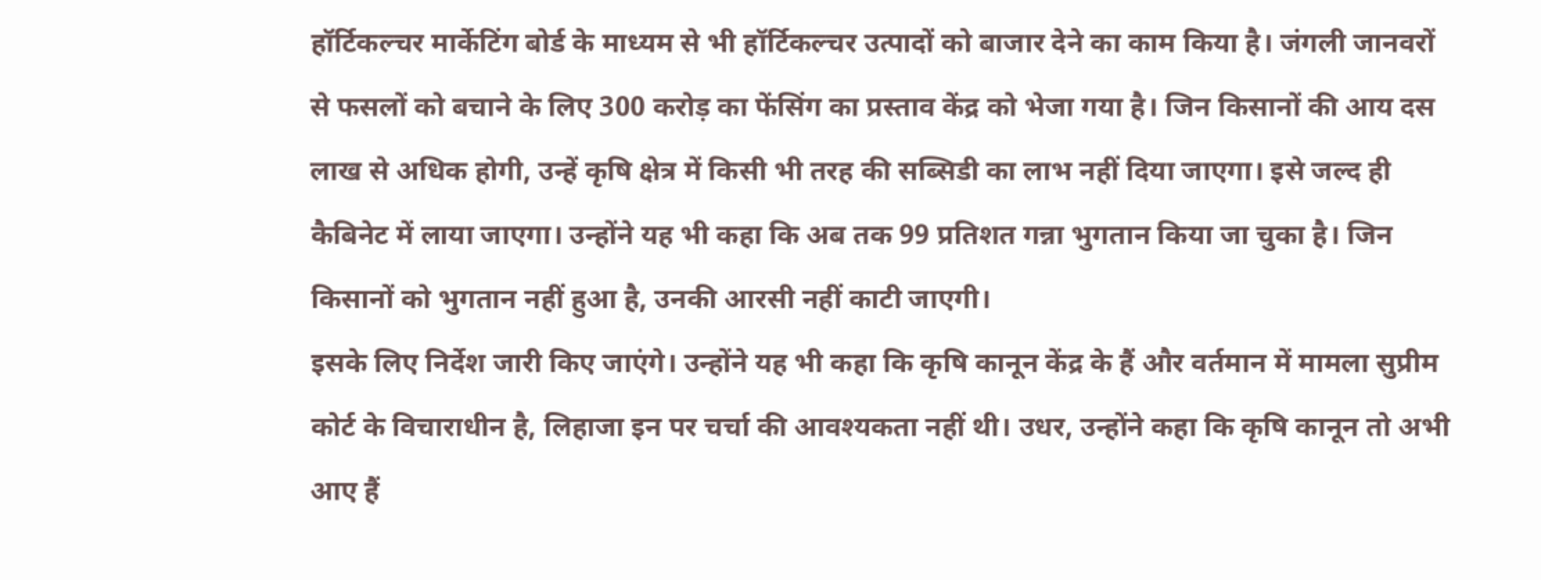हॉर्टिकल्चर मार्केटिंग बोर्ड के माध्यम से भी हॉर्टिकल्चर उत्पादों को बाजार देने का काम किया है। जंगली जानवरों से फसलों को बचाने के लिए 300 करोड़ का फेंसिंग का प्रस्ताव केंद्र को भेजा गया है। जिन किसानों की आय दस लाख से अधिक होगी, उन्हें कृषि क्षेत्र में किसी भी तरह की सब्सिडी का लाभ नहीं दिया जाएगा। इसे जल्द ही कैबिनेट में लाया जाएगा। उन्होंने यह भी कहा कि अब तक 99 प्रतिशत गन्ना भुगतान किया जा चुका है। जिन किसानों को भुगतान नहीं हुआ है, उनकी आरसी नहीं काटी जाएगी।
इसके लिए निर्देश जारी किए जाएंगे। उन्होंने यह भी कहा कि कृषि कानून केंद्र के हैं और वर्तमान में मामला सुप्रीम कोर्ट के विचाराधीन है, लिहाजा इन पर चर्चा की आवश्यकता नहीं थी। उधर, उन्होंने कहा कि कृषि कानून तो अभी आए हैं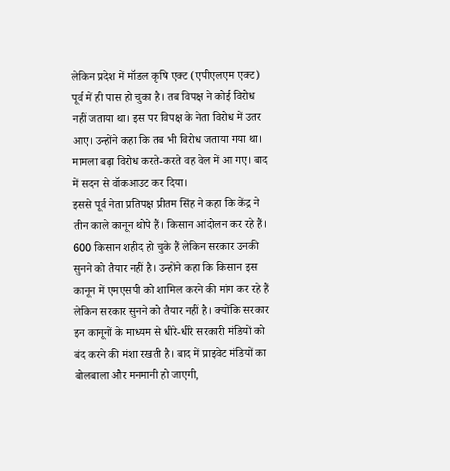लेकिन प्रदेश में मॉडल कृषि एक्ट (एपीएलएम एक्ट) पूर्व में ही पास हो चुका है। तब विपक्ष ने कोई विरोध नहीं जताया था। इस पर विपक्ष के नेता विरोध में उतर आए। उन्होंने कहा कि तब भी विरोध जताया गया था। मामला बढ़ा विरोध करते-करते वह वेल में आ गए। बाद में सदन से वॉकआउट कर दिया।
इससे पूर्व नेता प्रतिपक्ष प्रीतम सिंह ने कहा कि केंद्र ने तीन काले कानून थोपे हैं। किसान आंदोलन कर रहे हैं। 600 किसान शहीद हो चुके हैं लेकिन सरकार उनकी सुनने को तैयार नहीं है। उन्होंने कहा कि किसान इस कानून में एमएसपी को शामिल करने की मांग कर रहे हैं लेकिन सरकार सुनने को तैयार नहीं है। क्योंकि सरकार इन कानूनों के माध्यम से धीरे-धीरे सरकारी मंडियों को बंद करने की मंशा रखती है। बाद में प्राइवेट मंडियों का बोलबाला और मनमानी हो जाएगी,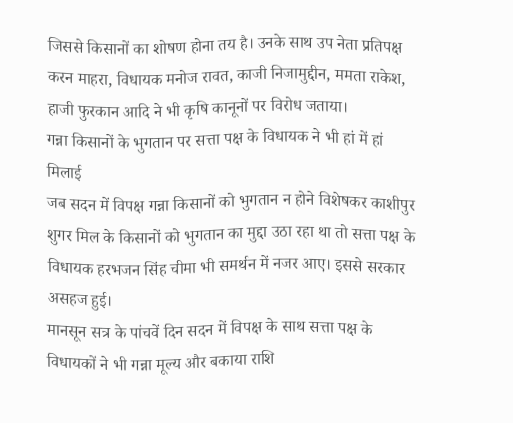जिससे किसानों का शोषण होना तय है। उनके साथ उप नेता प्रतिपक्ष करन माहरा, विधायक मनोज रावत, काजी निजामुद्दीन, ममता राकेश, हाजी फुरकान आदि ने भी कृषि कानूनों पर विरोध जताया।
गन्ना किसानों के भुगतान पर सत्ता पक्ष के विधायक ने भी हां में हां मिलाई
जब सदन में विपक्ष गन्ना किसानों को भुगतान न होने विशेषकर काशीपुर शुगर मिल के किसानों को भुगतान का मुद्दा उठा रहा था तो सत्ता पक्ष के विधायक हरभजन सिंह चीमा भी समर्थन में नजर आए। इससे सरकार असहज हुई।
मानसून सत्र के पांचवें दिन सदन में विपक्ष के साथ सत्ता पक्ष के विधायकों ने भी गन्ना मूल्य और बकाया राशि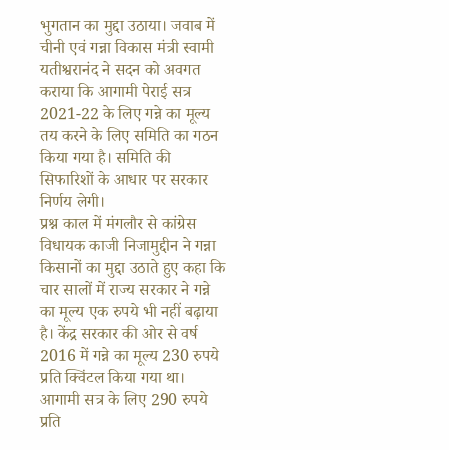भुगतान का मुद्दा उठाया। जवाब में चीनी एवं गन्ना विकास मंत्री स्वामी यतीश्वरानंद ने सदन को अवगत कराया कि आगामी पेराई सत्र 2021-22 के लिए गन्ने का मूल्य तय करने के लिए समिति का गठन किया गया है। समिति की सिफारिशों के आधार पर सरकार निर्णय लेगी।
प्रश्न काल में मंगलौर से कांग्रेस विधायक काजी निजामुद्दीन ने गन्ना किसानों का मुद्दा उठाते हुए कहा कि चार सालों में राज्य सरकार ने गन्ने का मूल्य एक रुपये भी नहीं बढ़ाया है। केंद्र सरकार की ओर से वर्ष 2016 में गन्ने का मूल्य 230 रुपये प्रति क्विंटल किया गया था। आगामी सत्र के लिए 290 रुपये प्रति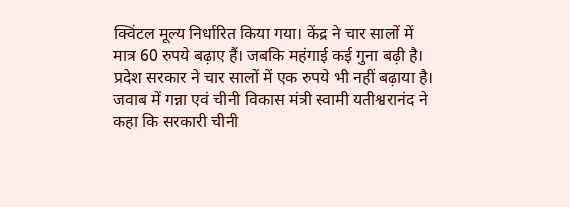क्विंटल मूल्य निर्धारित किया गया। केंद्र ने चार सालों में मात्र 60 रुपये बढ़ाए हैं। जबकि महंगाई कई गुना बढ़ी है। प्रदेश सरकार ने चार सालों में एक रुपये भी नहीं बढ़ाया है।
जवाब में गन्ना एवं चीनी विकास मंत्री स्वामी यतीश्वरानंद ने कहा कि सरकारी चीनी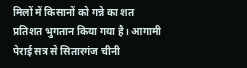मिलों में किसानों को गन्ने का शत प्रतिशत भुगतान किया गया है। आगामी पेराई सत्र से सितारगंज चीनी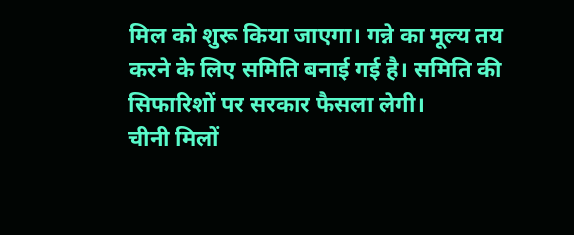मिल को शुरू किया जाएगा। गन्ने का मूल्य तय करने के लिए समिति बनाई गई है। समिति की सिफारिशों पर सरकार फैसला लेगी।
चीनी मिलों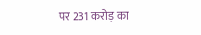पर 231 करोड़ का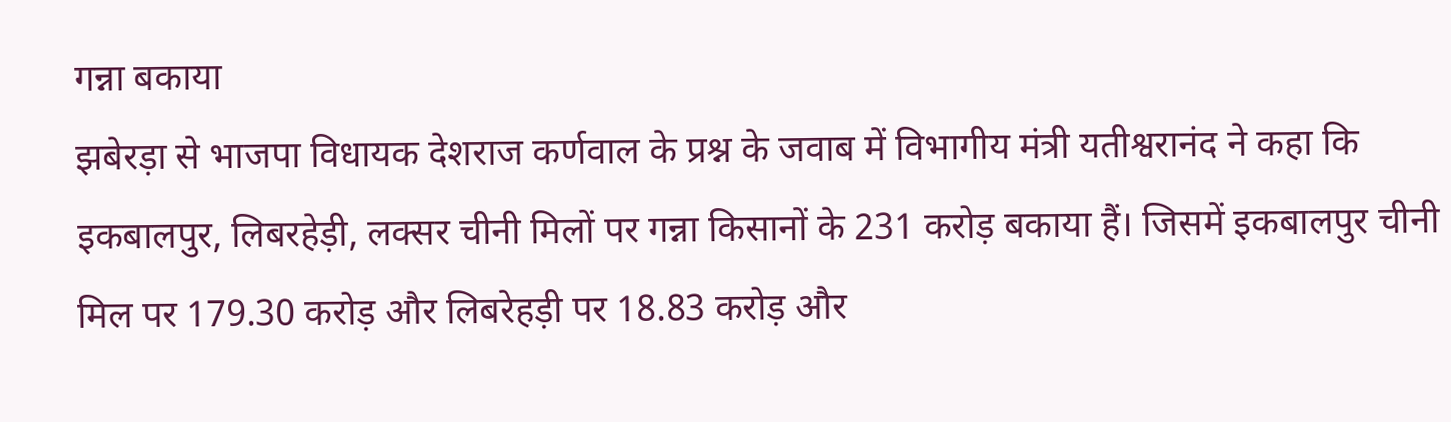गन्ना बकाया
झबेरड़ा से भाजपा विधायक देशराज कर्णवाल के प्रश्न के जवाब में विभागीय मंत्री यतीश्वरानंद ने कहा कि इकबालपुर, लिबरहेड़ी, लक्सर चीनी मिलों पर गन्ना किसानों के 231 करोड़ बकाया हैं। जिसमें इकबालपुर चीनी मिल पर 179.30 करोड़ और लिबरेहड़ी पर 18.83 करोड़ और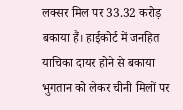लक्सर मिल पर 33.32 करोड़ बकाया हैं। हाईकोर्ट में जनहित याचिका दायर होने से बकाया भुगतान को लेकर चीनी मिलों पर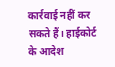कार्रवाई नहीं कर सकते हैं। हाईकोर्ट के आदेश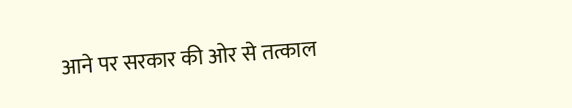आने पर सरकार की ओर से तत्काल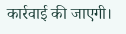कार्रवाई की जाएगी।